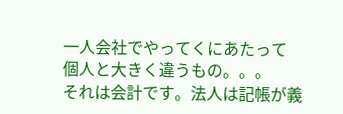一人会社でやってくにあたって
個人と大きく違うもの。。。
それは会計です。法人は記帳が義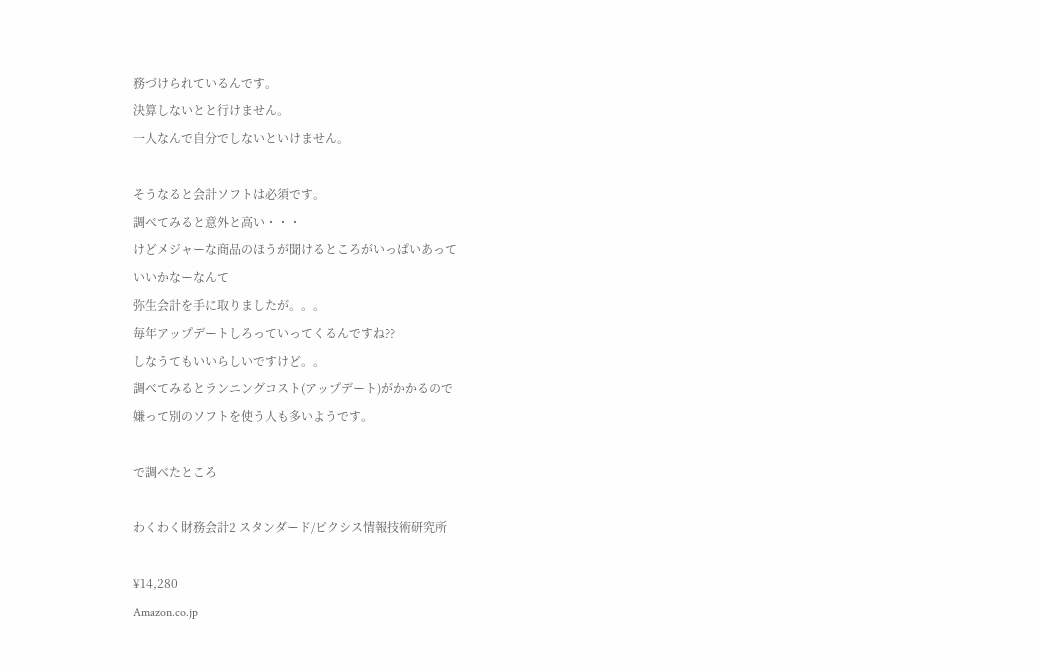務づけられているんです。
決算しないとと行けません。
一人なんで自分でしないといけません。

そうなると会計ソフトは必須です。
調べてみると意外と高い・・・
けどメジャーな商品のほうが聞けるところがいっぱいあって
いいかなーなんて
弥生会計を手に取りましたが。。。
毎年アップデートしろっていってくるんですね??
しなうてもいいらしいですけど。。
調べてみるとランニングコスト(アップデート)がかかるので
嫌って別のソフトを使う人も多いようです。

で調べたところ

わくわく財務会計2 スタンダード/ピクシス情報技術研究所

¥14,280
Amazon.co.jp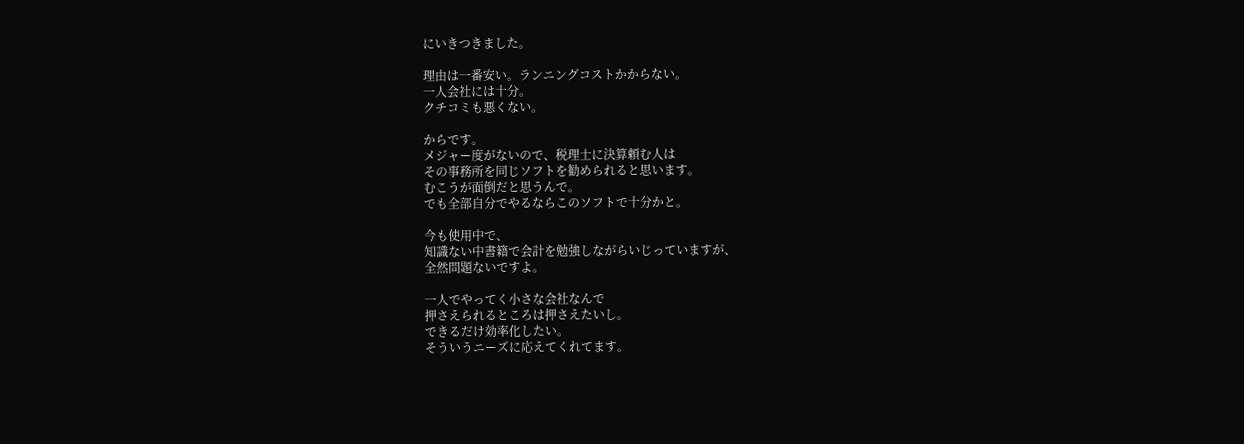にいきつきました。

理由は一番安い。ランニングコストかからない。
一人会社には十分。
クチコミも悪くない。

からです。
メジャー度がないので、税理士に決算頼む人は
その事務所を同じソフトを勧められると思います。
むこうが面倒だと思うんで。
でも全部自分でやるならこのソフトで十分かと。

今も使用中で、
知識ない中書籍で会計を勉強しながらいじっていますが、
全然問題ないですよ。

一人でやってく小さな会社なんで
押さえられるところは押さえたいし。
できるだけ効率化したい。
そういうニーズに応えてくれてます。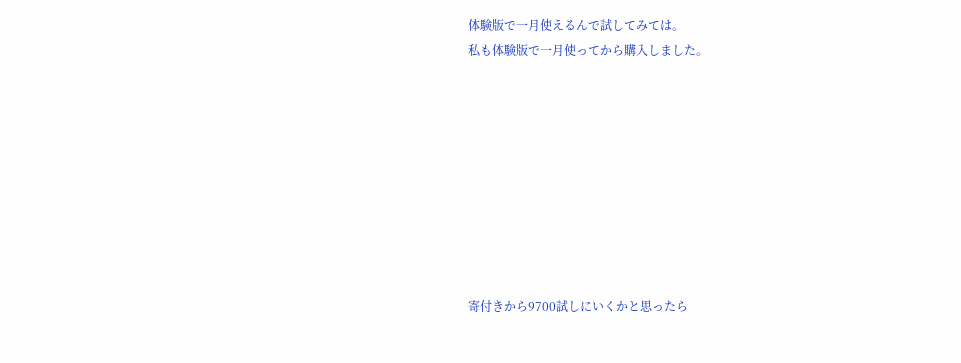体験版で一月使えるんで試してみては。
私も体験版で一月使ってから購入しました。









寄付きから9700試しにいくかと思ったら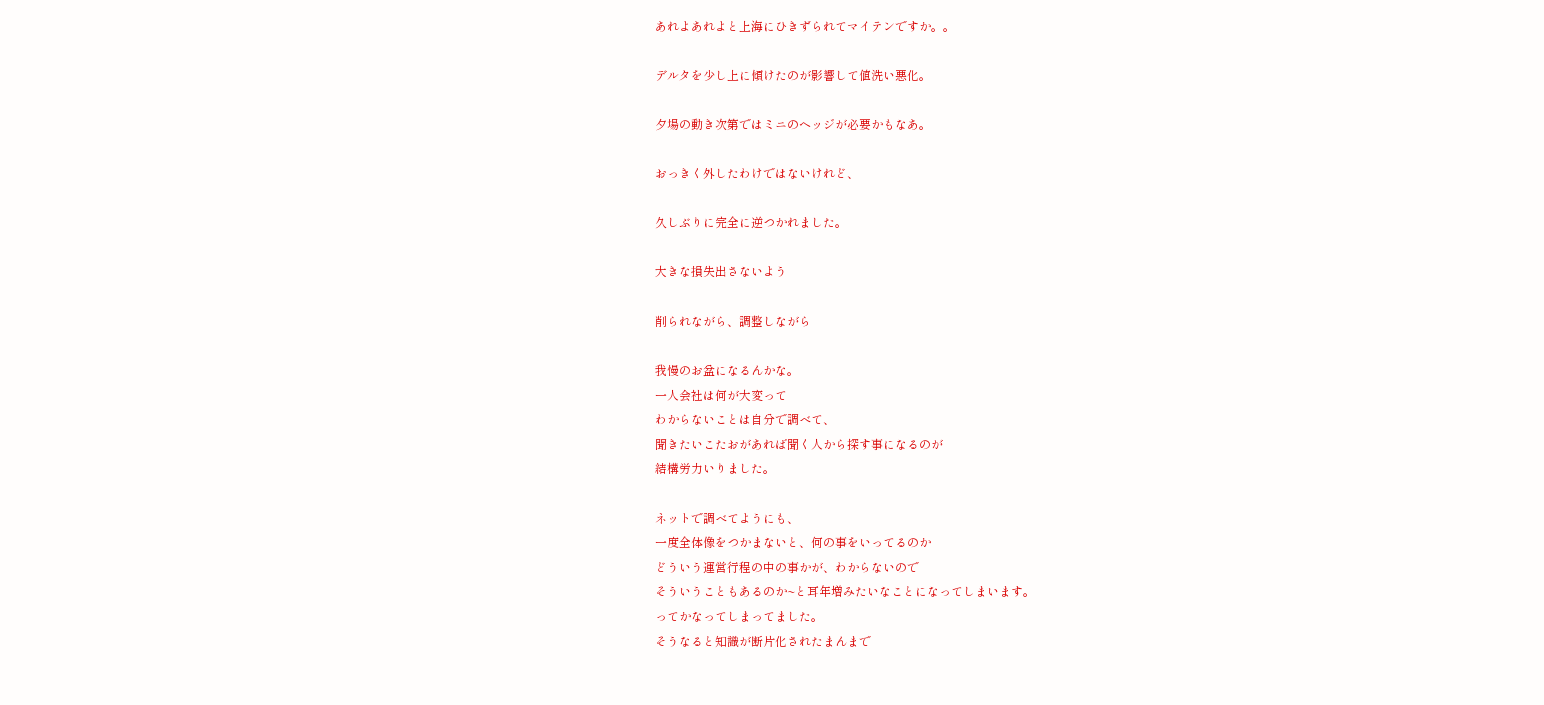あれよあれよと上海にひきずられてマイテンですか。。

デルタを少し上に傾けたのが影響して値洗い悪化。

夕場の動き次第ではミニのヘッジが必要かもなあ。

おっきく外したわけではないけれど、

久しぶりに完全に逆つかれました。

大きな損失出さないよう

削られながら、調整しながら

我慢のお盆になるんかな。
一人会社は何が大変って
わからないことは自分で調べて、
聞きたいこたおがあれば聞く人から探す事になるのが
結構労力いりました。

ネットで調べてようにも、
一度全体像をつかまないと、何の事をいってるのか
どういう運営行程の中の事かが、わからないので
そういうこともあるのか~と耳年増みたいなことになってしまいます。
ってかなってしまってました。
そうなると知識が断片化されたまんまで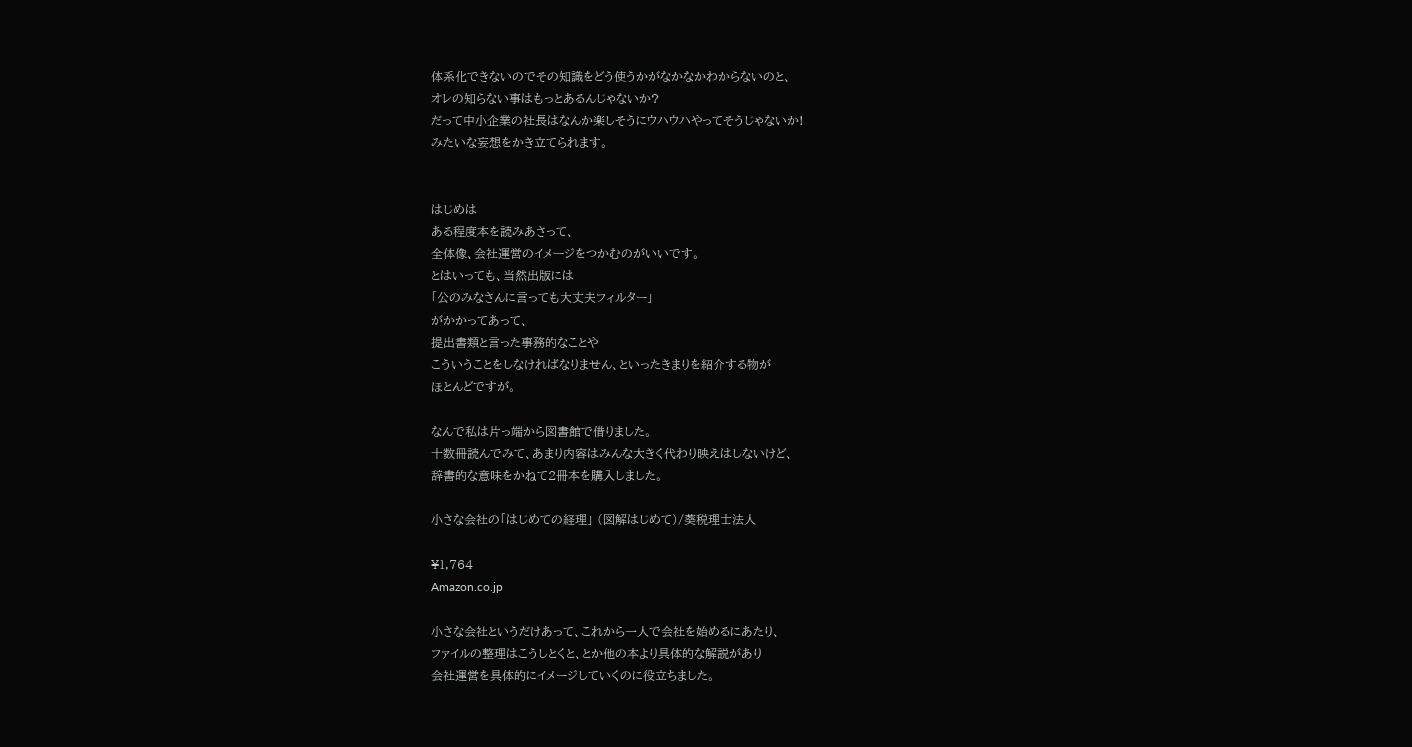体系化できないのでその知識をどう使うかがなかなかわからないのと、
オレの知らない事はもっとあるんじゃないか?
だって中小企業の社長はなんか楽しそうにウハウハやってそうじゃないか!
みたいな妄想をかき立てられます。


はじめは
ある程度本を読みあさって、
全体像、会社運営のイメージをつかむのがいいです。
とはいっても、当然出版には
「公のみなさんに言っても大丈夫フィルター」
がかかってあって、
提出書類と言った事務的なことや
こういうことをしなければなりません、といったきまりを紹介する物が
ほとんどですが。

なんで私は片っ端から図書館で借りました。
十数冊読んでみて、あまり内容はみんな大きく代わり映えはしないけど、
辞書的な意味をかねて2冊本を購入しました。

小さな会社の「はじめての経理」 (図解はじめて)/葵税理士法人

¥1,764
Amazon.co.jp

小さな会社というだけあって、これから一人で会社を始めるにあたり、
ファイルの整理はこうしとくと、とか他の本より具体的な解説があり
会社運営を具体的にイメージしていくのに役立ちました。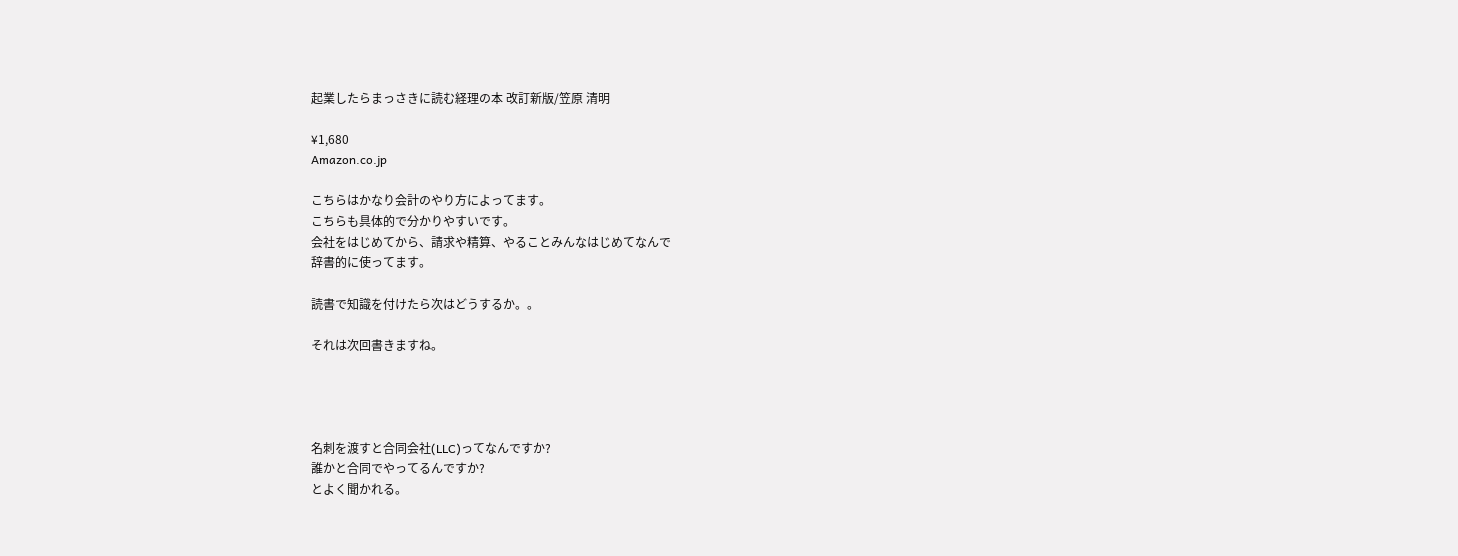起業したらまっさきに読む経理の本 改訂新版/笠原 清明

¥1,680
Amazon.co.jp

こちらはかなり会計のやり方によってます。
こちらも具体的で分かりやすいです。
会社をはじめてから、請求や精算、やることみんなはじめてなんで
辞書的に使ってます。

読書で知識を付けたら次はどうするか。。

それは次回書きますね。




名刺を渡すと合同会社(LLC)ってなんですか?
誰かと合同でやってるんですか?
とよく聞かれる。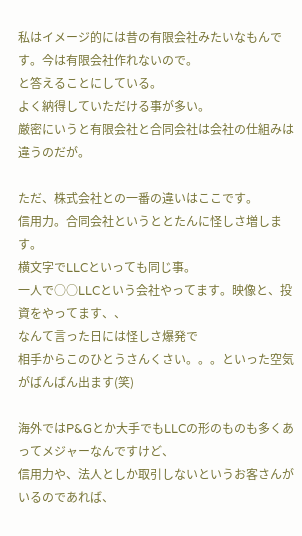私はイメージ的には昔の有限会社みたいなもんです。今は有限会社作れないので。
と答えることにしている。
よく納得していただける事が多い。
厳密にいうと有限会社と合同会社は会社の仕組みは違うのだが。

ただ、株式会社との一番の違いはここです。
信用力。合同会社というととたんに怪しさ増します。
横文字でLLCといっても同じ事。
一人で○○LLCという会社やってます。映像と、投資をやってます、、
なんて言った日には怪しさ爆発で
相手からこのひとうさんくさい。。。といった空気がばんばん出ます(笑)

海外ではP&Gとか大手でもLLCの形のものも多くあってメジャーなんですけど、
信用力や、法人としか取引しないというお客さんがいるのであれば、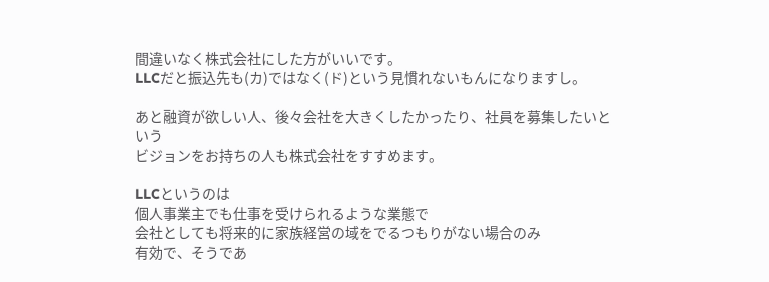間違いなく株式会社にした方がいいです。
LLCだと振込先も(カ)ではなく(ド)という見慣れないもんになりますし。

あと融資が欲しい人、後々会社を大きくしたかったり、社員を募集したいという
ビジョンをお持ちの人も株式会社をすすめます。

LLCというのは
個人事業主でも仕事を受けられるような業態で
会社としても将来的に家族経営の域をでるつもりがない場合のみ
有効で、そうであ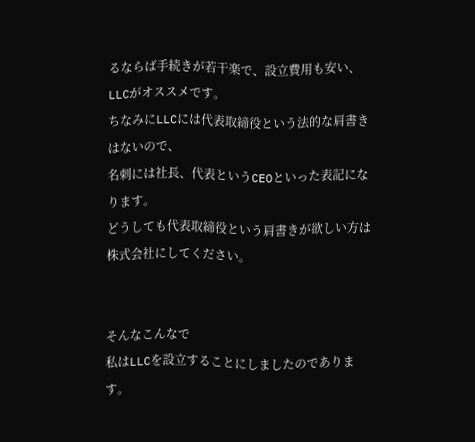るならば手続きが若干楽で、設立費用も安い、LLCがオススメです。
ちなみにLLCには代表取締役という法的な肩書きはないので、
名刺には社長、代表というCEOといった表記になります。
どうしても代表取締役という肩書きが欲しい方は株式会社にしてください。


そんなこんなで
私はLLCを設立することにしましたのであります。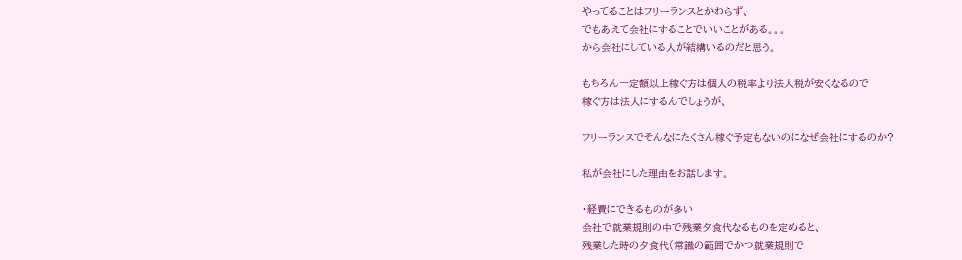やってることはフリーランスとかわらず、
でもあえて会社にすることでいいことがある。。。
から会社にしている人が結構いるのだと思う。

もちろん一定額以上稼ぐ方は個人の税率より法人税が安くなるので
稼ぐ方は法人にするんでしょうが、

フリーランスでそんなにたくさん稼ぐ予定もないのになぜ会社にするのか?

私が会社にした理由をお話します。

・経費にできるものが多い
会社で就業規則の中で残業夕食代なるものを定めると、
残業した時の夕食代(常識の範囲でかつ就業規則で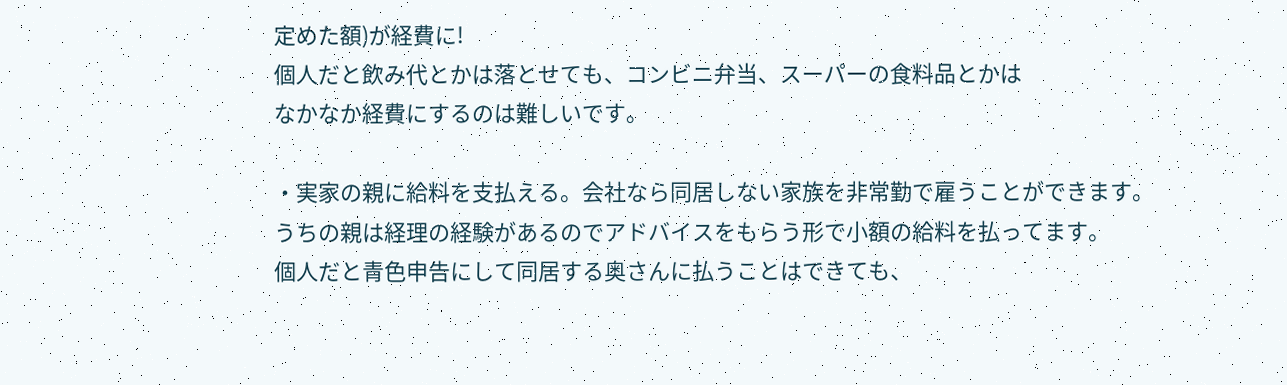定めた額)が経費に!
個人だと飲み代とかは落とせても、コンビニ弁当、スーパーの食料品とかは
なかなか経費にするのは難しいです。

・実家の親に給料を支払える。会社なら同居しない家族を非常勤で雇うことができます。
うちの親は経理の経験があるのでアドバイスをもらう形で小額の給料を払ってます。
個人だと青色申告にして同居する奥さんに払うことはできても、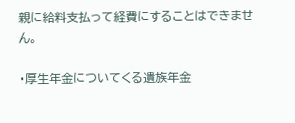親に給料支払って経費にすることはできません。

・厚生年金についてくる遺族年金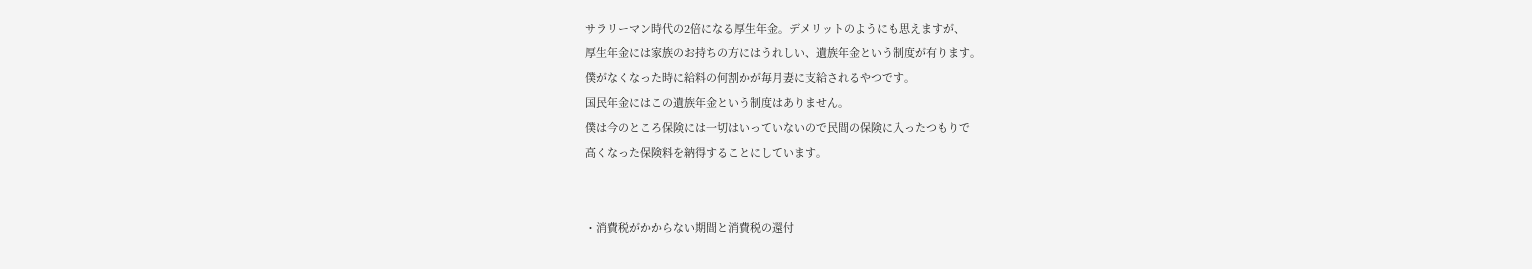サラリーマン時代の2倍になる厚生年金。デメリットのようにも思えますが、
厚生年金には家族のお持ちの方にはうれしい、遺族年金という制度が有ります。
僕がなくなった時に給料の何割かが毎月妻に支給されるやつです。
国民年金にはこの遺族年金という制度はありません。
僕は今のところ保険には一切はいっていないので民間の保険に入ったつもりで
高くなった保険料を納得することにしています。


・消費税がかからない期間と消費税の還付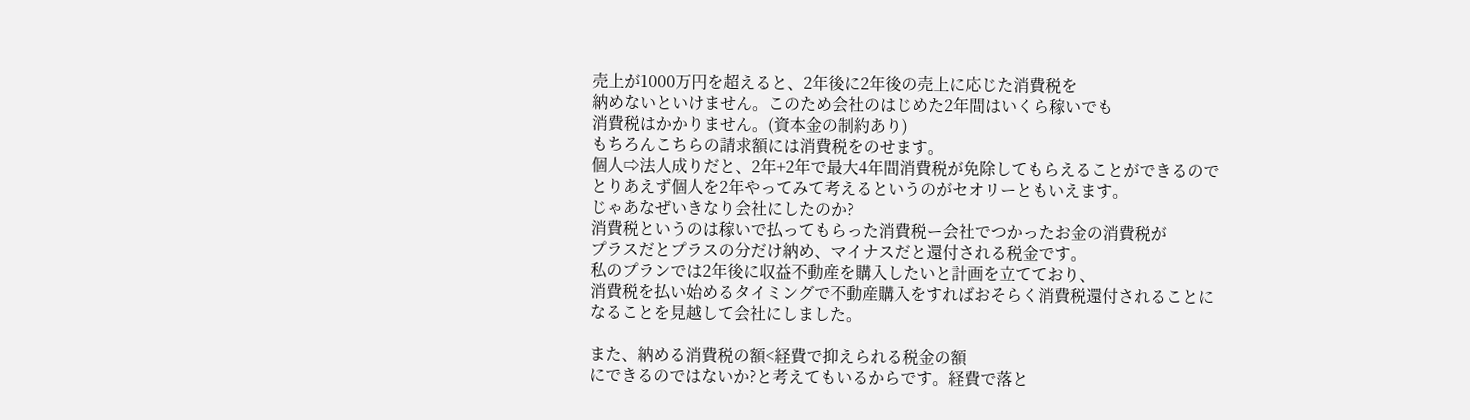売上が1000万円を超えると、2年後に2年後の売上に応じた消費税を
納めないといけません。このため会社のはじめた2年間はいくら稼いでも
消費税はかかりません。(資本金の制約あり)
もちろんこちらの請求額には消費税をのせます。
個人⇨法人成りだと、2年+2年で最大4年間消費税が免除してもらえることができるので
とりあえず個人を2年やってみて考えるというのがセオリーともいえます。
じゃあなぜいきなり会社にしたのか?
消費税というのは稼いで払ってもらった消費税ー会社でつかったお金の消費税が
プラスだとプラスの分だけ納め、マイナスだと還付される税金です。
私のプランでは2年後に収益不動産を購入したいと計画を立てており、
消費税を払い始めるタイミングで不動産購入をすればおそらく消費税還付されることに
なることを見越して会社にしました。

また、納める消費税の額<経費で抑えられる税金の額
にできるのではないか?と考えてもいるからです。経費で落と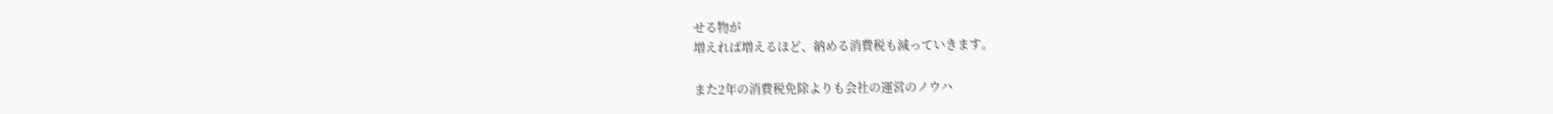せる物が
増えれば増えるほど、納める消費税も減っていきます。

また2年の消費税免除よりも会社の運営のノウハ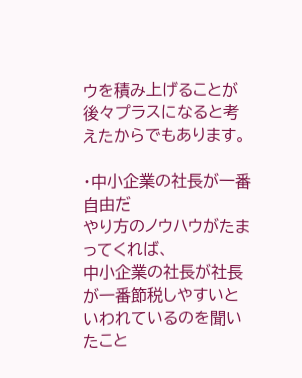ウを積み上げることが
後々プラスになると考えたからでもあります。

・中小企業の社長が一番自由だ
やり方のノウハウがたまってくれば、
中小企業の社長が社長が一番節税しやすいといわれているのを聞いたこと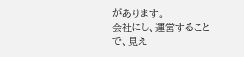があります。
会社にし、運営することで、見え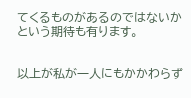てくるものがあるのではないかという期待も有ります。


以上が私が一人にもかかわらず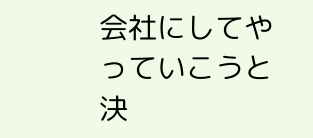会社にしてやっていこうと決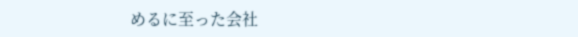めるに至った会社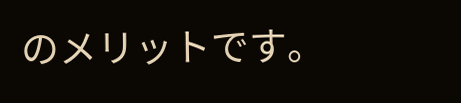のメリットです。